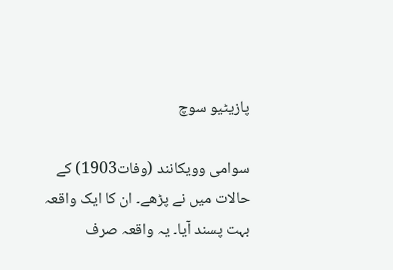پازیٹیو سوچ

سوامی وویکانند (وفات1903) کے حالات میں نے پڑھے۔ ان کا ایک واقعہ بہت پسند آیا۔ یہ واقعہ صرف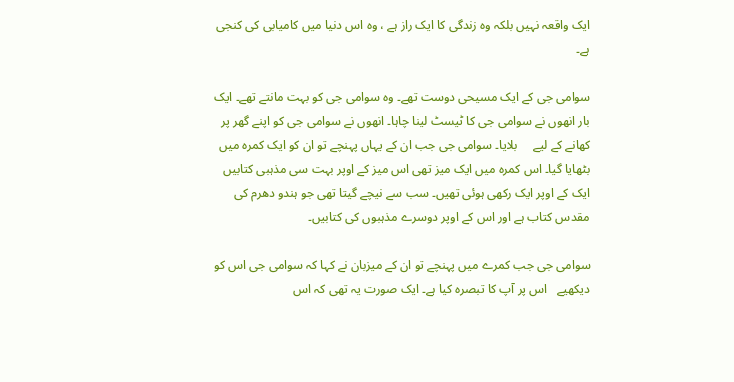ایک واقعہ نہیں بلکہ وہ زندگی کا ایک راز ہے ، وہ اس دنیا میں کامیابی کی کنجی ہے۔

سوامی جی کے ایک مسیحی دوست تھے۔ وہ سوامی جی کو بہت مانتے تھے۔ ایک بار انھوں نے سوامی جی کا ٹیسٹ لینا چاہا۔ انھوں نے سوامی جی کو اپنے گھر پر کھانے کے لیے     بلایا۔ سوامی جی جب ان کے یہاں پہنچے تو ان کو ایک کمرہ میں بٹھایا گیا۔ اس کمرہ میں ایک میز تھی اس میز کے اوپر بہت سی مذہبی کتابیں ایک کے اوپر ایک رکھی ہوئی تھیں۔ سب سے نیچے گیتا تھی جو ہندو دھرم کی مقدس کتاب ہے اور اس کے اوپر دوسرے مذہبوں کی کتابیں۔

سوامی جی جب کمرے میں پہنچے تو ان کے میزبان نے کہا کہ سوامی جی اس کو دیکھیے   اس پر آپ کا تبصرہ کیا ہے۔ ایک صورت یہ تھی کہ اس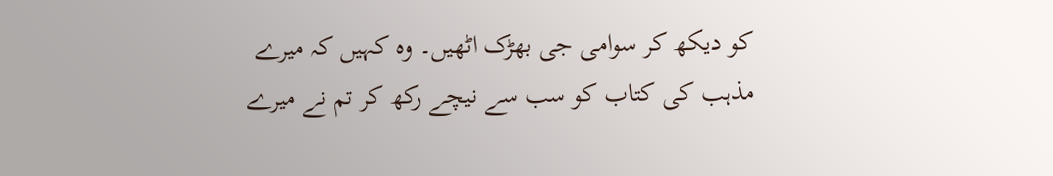کو دیکھ کر سوامی جی بھڑک اٹھیں۔ وہ کہیں کہ میرے مذہب کی کتاب کو سب سے نیچے رکھ کر تم نے میرے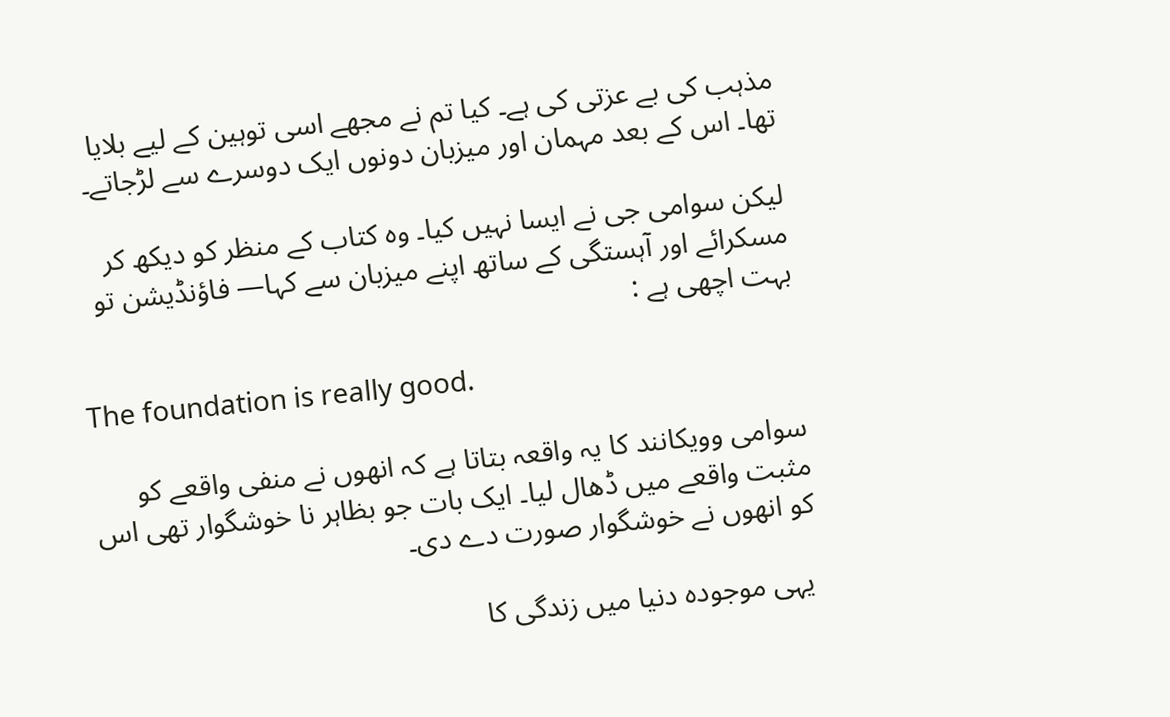مذہب کی بے عزتی کی ہے۔ کیا تم نے مجھے اسی توہین کے لیے بلایا تھا۔ اس کے بعد مہمان اور میزبان دونوں ایک دوسرے سے لڑجاتے۔

لیکن سوامی جی نے ایسا نہیں کیا۔ وہ کتاب کے منظر کو دیکھ کر مسکرائے اور آہستگی کے ساتھ اپنے میزبان سے کہا— فاؤنڈیشن تو بہت اچھی ہے :

The foundation is really good.

سوامی وویکانند کا یہ واقعہ بتاتا ہے کہ انھوں نے منفی واقعے کو مثبت واقعے میں ڈھال لیا۔ ایک بات جو بظاہر نا خوشگوار تھی اس کو انھوں نے خوشگوار صورت دے دی۔

 یہی موجودہ دنیا میں زندگی کا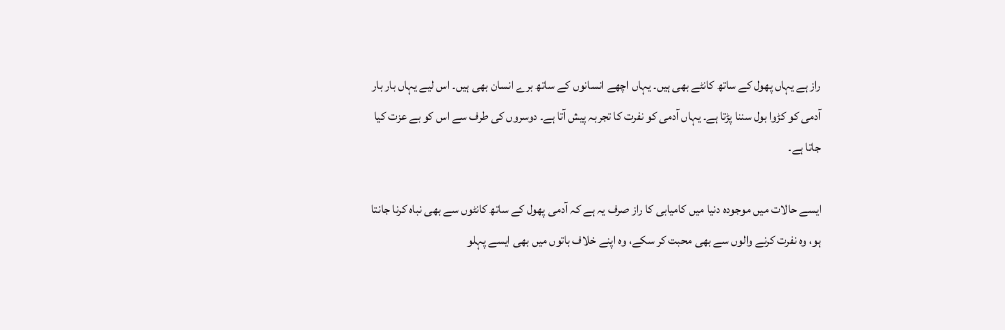راز ہے یہاں پھول کے ساتھ کانٹے بھی ہیں۔ یہاں اچھے انسانوں کے ساتھ برے انسان بھی ہیں۔ اس لیے یہاں بار بار آدمی کو کڑوا بول سننا پڑتا ہے۔ یہاں آدمی کو نفرت کا تجربہ پیش آتا ہے۔ دوسروں کی طرف سے اس کو بے عزت کیا جاتا ہے۔

ایسے حالات میں موجودہ دنیا میں کامیابی کا راز صرف یہ ہے کہ آدمی پھول کے ساتھ کانٹوں سے بھی نباہ کرنا جانتا ہو، وہ نفرت کرنے والوں سے بھی محبت کر سکے، وہ اپنے خلاف باتوں میں بھی ایسے پہلو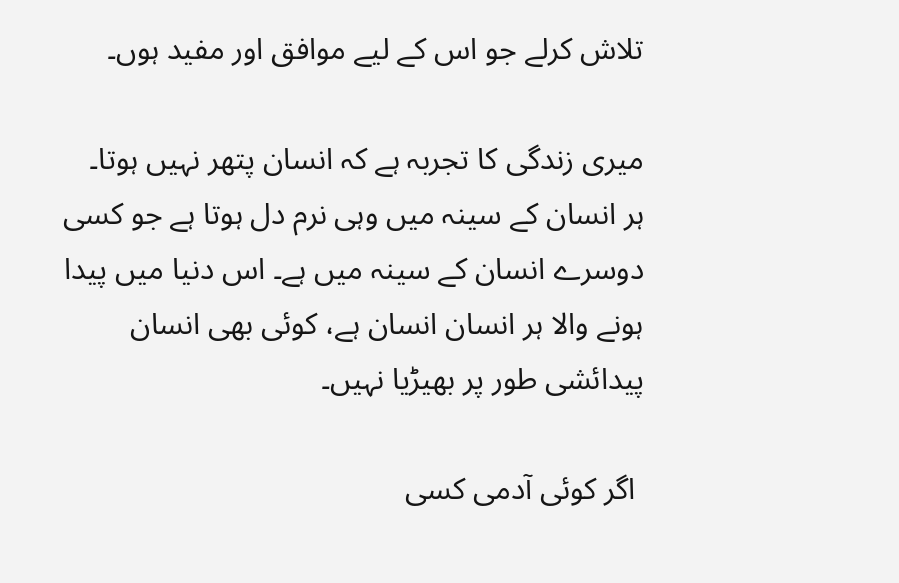تلاش کرلے جو اس کے لیے موافق اور مفید ہوں۔

میری زندگی کا تجربہ ہے کہ انسان پتھر نہیں ہوتا۔ ہر انسان کے سینہ میں وہی نرم دل ہوتا ہے جو کسی دوسرے انسان کے سینہ میں ہے۔ اس دنیا میں پیدا ہونے والا ہر انسان انسان ہے، کوئی بھی انسان پیدائشی طور پر بھیڑیا نہیں۔

 اگر کوئی آدمی کسی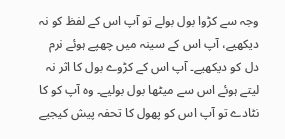وجہ سے کڑوا بول بولے تو آپ اس کے لفظ کو نہ دیکھیے، آپ اس کے سینہ میں چھپے ہوئے نرم دل کو دیکھیے۔ آپ اس کے کڑوے بول کا اثر نہ لیتے ہوئے اس سے میٹھا بول بولیے۔ وہ آپ کو کا نٹادے تو آپ اس کو پھول کا تحفہ پیش کیجیے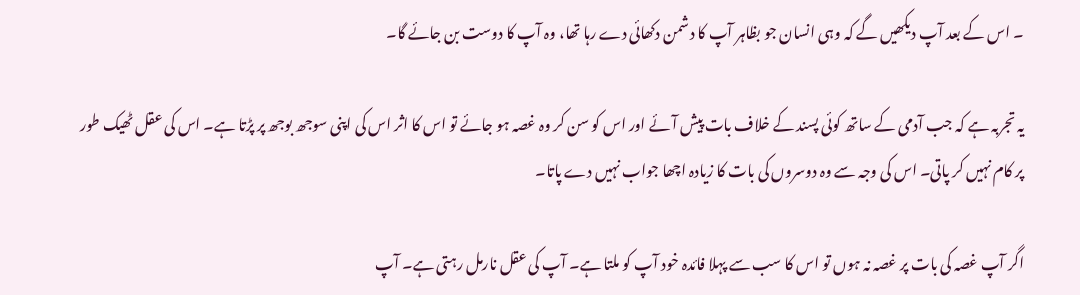۔ اس کے بعد آپ دیکھیں گے کہ وہی انسان جو بظاہر آپ کا دشمن دکھائی دے رہا تھا، وہ آپ کا دوست بن جائے گا۔

یہ تجربہ ہے کہ جب آدمی کے ساتھ کوئی پسند کے خلاف بات پیش آئے اور اس کو سن کر وہ غصہ ہو جائے تو اس کا اثر اس کی اپنی سوجھ بوجھ پر پڑتا ہے۔ اس کی عقل ٹھیک طور پر کام نہیں کر پاتی۔ اس کی وجہ سے وہ دوسروں کی بات کا زیادہ اچھا جواب نہیں دے پاتا۔

اگر آپ غصہ کی بات پر غصہ نہ ہوں تو اس کا سب سے پہلا فائدہ خود آپ کو ملتا ہے۔ آپ کی عقل نارمل رہتی ہے۔ آپ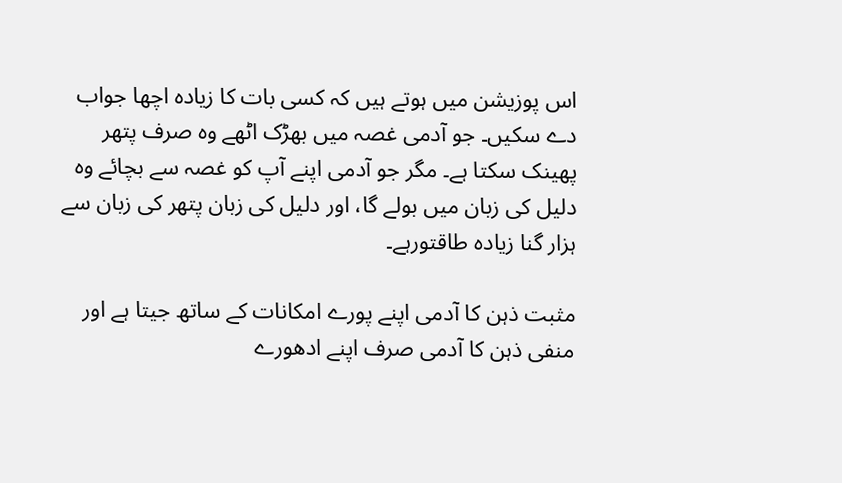اس پوزیشن میں ہوتے ہیں کہ کسی بات کا زیادہ اچھا جواب دے سکیں۔ جو آدمی غصہ میں بھڑک اٹھے وہ صرف پتھر پھینک سکتا ہے۔ مگر جو آدمی اپنے آپ کو غصہ سے بچائے وہ دلیل کی زبان میں بولے گا، اور دلیل کی زبان پتھر کی زبان سے ہزار گنا زیادہ طاقتورہے۔

مثبت ذہن کا آدمی اپنے پورے امکانات کے ساتھ جیتا ہے اور منفی ذہن کا آدمی صرف اپنے ادھورے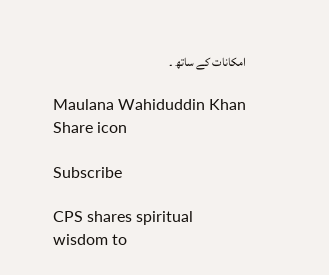امکانات کے ساتھ ۔

Maulana Wahiduddin Khan
Share icon

Subscribe

CPS shares spiritual wisdom to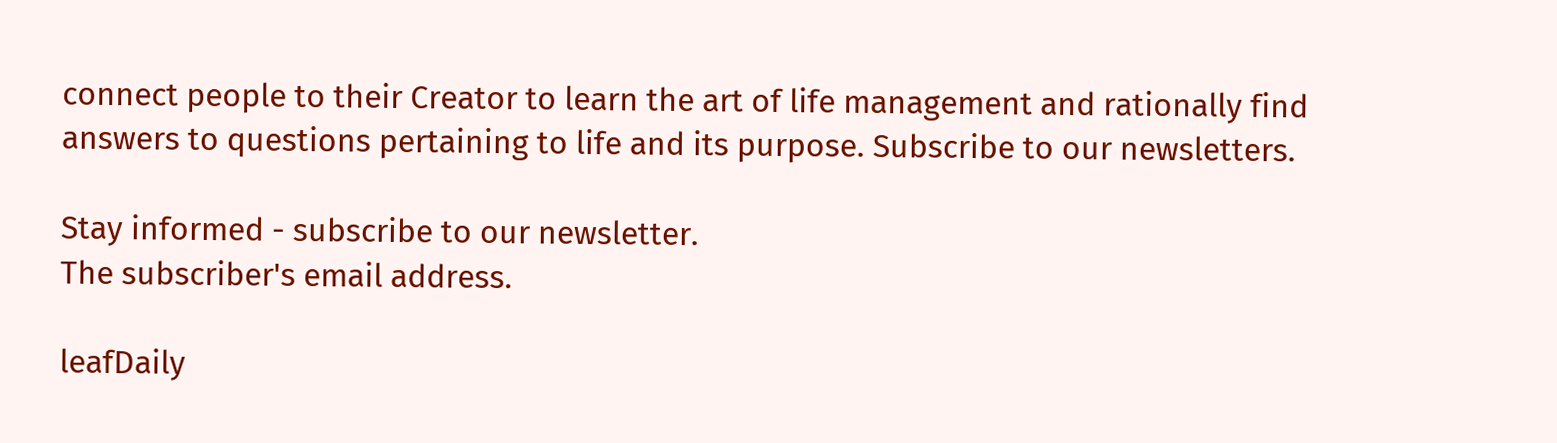connect people to their Creator to learn the art of life management and rationally find answers to questions pertaining to life and its purpose. Subscribe to our newsletters.

Stay informed - subscribe to our newsletter.
The subscriber's email address.

leafDaily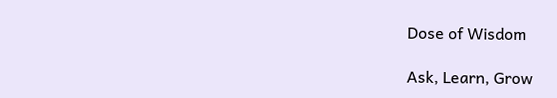Dose of Wisdom

Ask, Learn, Grow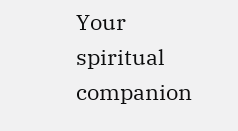Your spiritual companion